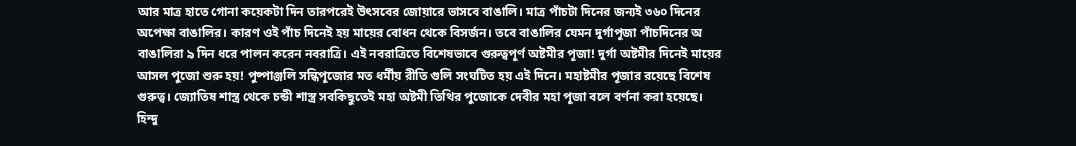আর মাত্র হাতে গোনা কয়েকটা দিন তারপরেই উৎসবের জোয়ারে ভাসবে বাঙালি। মাত্র পাঁচটা দিনের জন্যই ৩৬০ দিনের অপেক্ষা বাঙালির। কারণ ওই পাঁচ দিনেই হয় মায়ের বোধন থেকে বিসর্জন। তবে বাঙালির যেমন দুর্গাপূজা পাঁচদিনের অ বাঙালিরা ৯ দিন ধরে পালন করেন নবরাত্রি। এই নবরাত্রিতে বিশেষভাবে গুরুত্বপূর্ণ অষ্টমীর পূজা! দুর্গা অষ্টমীর দিনেই মায়ের আসল পুজো শুরু হয়! পুষ্পাঞ্জলি সন্ধিপূজোর মত ধর্মীয় রীতি গুলি সংঘটিত হয় এই দিনে। মহাষ্টমীর পূজার রয়েছে বিশেষ গুরুত্ব। জ্যোতিষ শাস্ত্র থেকে চন্ডী শাস্ত্র সবকিছুতেই মহা অষ্টমী তিথির পুজোকে দেবীর মহা পূজা বলে বর্ণনা করা হয়েছে।
হিন্দু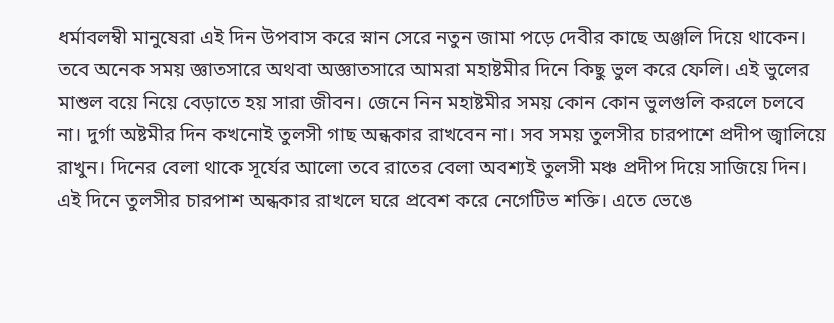ধর্মাবলম্বী মানুষেরা এই দিন উপবাস করে স্নান সেরে নতুন জামা পড়ে দেবীর কাছে অঞ্জলি দিয়ে থাকেন। তবে অনেক সময় জ্ঞাতসারে অথবা অজ্ঞাতসারে আমরা মহাষ্টমীর দিনে কিছু ভুল করে ফেলি। এই ভুলের মাশুল বয়ে নিয়ে বেড়াতে হয় সারা জীবন। জেনে নিন মহাষ্টমীর সময় কোন কোন ভুলগুলি করলে চলবে না। দুর্গা অষ্টমীর দিন কখনোই তুলসী গাছ অন্ধকার রাখবেন না। সব সময় তুলসীর চারপাশে প্রদীপ জ্বালিয়ে রাখুন। দিনের বেলা থাকে সূর্যের আলো তবে রাতের বেলা অবশ্যই তুলসী মঞ্চ প্রদীপ দিয়ে সাজিয়ে দিন।
এই দিনে তুলসীর চারপাশ অন্ধকার রাখলে ঘরে প্রবেশ করে নেগেটিভ শক্তি। এতে ভেঙে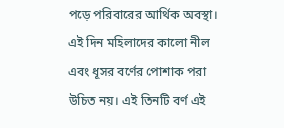পড়ে পরিবারের আর্থিক অবস্থা। এই দিন মহিলাদের কালো নীল এবং ধূসর বর্ণের পোশাক পরা উচিত নয়। এই তিনটি বর্ণ এই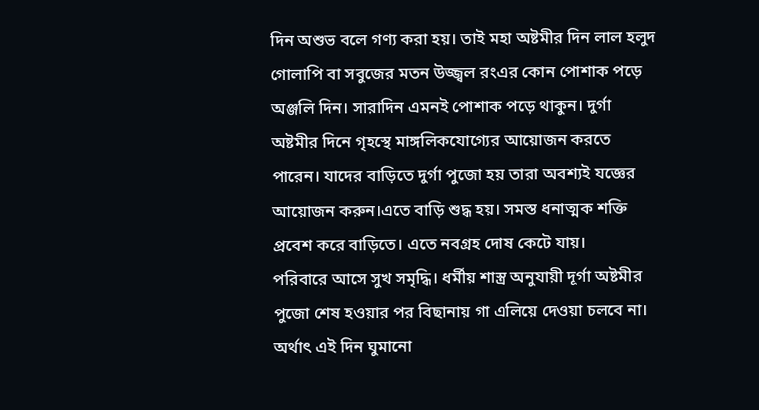দিন অশুভ বলে গণ্য করা হয়। তাই মহা অষ্টমীর দিন লাল হলুদ গোলাপি বা সবুজের মতন উজ্জ্বল রংএর কোন পোশাক পড়ে অঞ্জলি দিন। সারাদিন এমনই পোশাক পড়ে থাকুন। দুর্গা অষ্টমীর দিনে গৃহস্থে মাঙ্গলিকযোগ্যের আয়োজন করতে পারেন। যাদের বাড়িতে দুর্গা পুজো হয় তারা অবশ্যই যজ্ঞের আয়োজন করুন।এতে বাড়ি শুদ্ধ হয়। সমস্ত ধনাত্মক শক্তি প্রবেশ করে বাড়িতে। এতে নবগ্রহ দোষ কেটে যায়।
পরিবারে আসে সুখ সমৃদ্ধি। ধর্মীয় শাস্ত্র অনুযায়ী দূর্গা অষ্টমীর পুজো শেষ হওয়ার পর বিছানায় গা এলিয়ে দেওয়া চলবে না। অর্থাৎ এই দিন ঘুমানো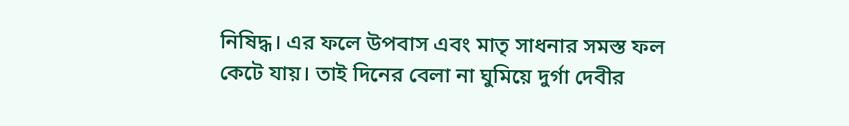নিষিদ্ধ। এর ফলে উপবাস এবং মাতৃ সাধনার সমস্ত ফল কেটে যায়। তাই দিনের বেলা না ঘুমিয়ে দুর্গা দেবীর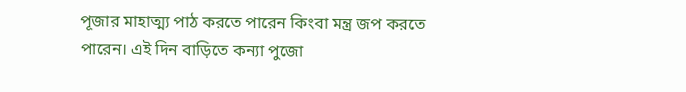পূজার মাহাত্ম্য পাঠ করতে পারেন কিংবা মন্ত্র জপ করতে পারেন। এই দিন বাড়িতে কন্যা পুজো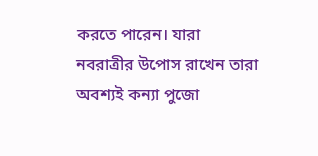করতে পারেন। যারা নবরাত্রীর উপোস রাখেন তারা অবশ্যই কন্যা পুজো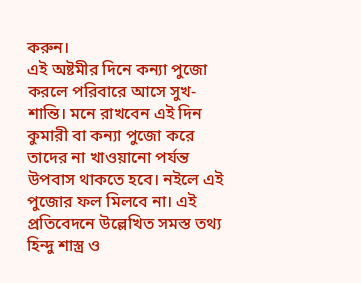করুন।
এই অষ্টমীর দিনে কন্যা পুজো করলে পরিবারে আসে সুখ-শান্তি। মনে রাখবেন এই দিন কুমারী বা কন্যা পুজো করে তাদের না খাওয়ানো পর্যন্ত উপবাস থাকতে হবে। নইলে এই পুজোর ফল মিলবে না। এই প্রতিবেদনে উল্লেখিত সমস্ত তথ্য হিন্দু শাস্ত্র ও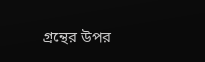গ্রন্থের উপর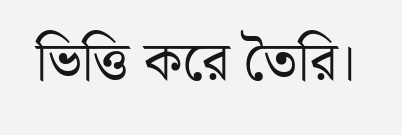ভিত্তি করে তৈরি।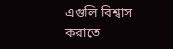এগুলি বিশ্বাস করাতে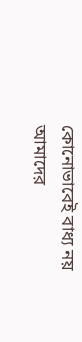কোনোভাবেই বাধ্য নয় আমাদের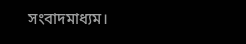সংবাদমাধ্যম।